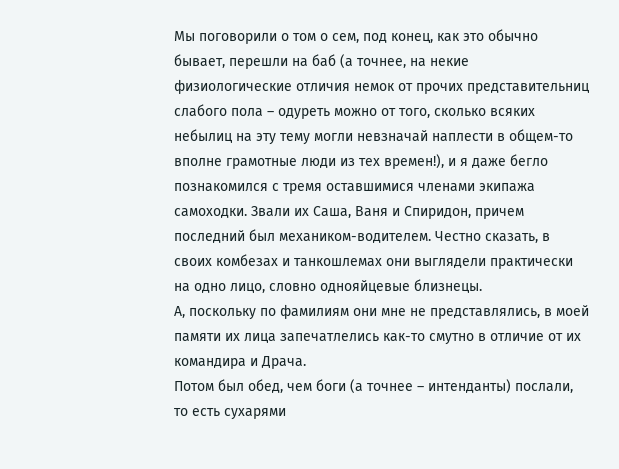Мы поговорили о том о сем, под конец, как это обычно бывает, перешли на баб (а точнее, на некие физиологические отличия немок от прочих представительниц слабого пола – одуреть можно от того, сколько всяких небылиц на эту тему могли невзначай наплести в общем-то вполне грамотные люди из тех времен!), и я даже бегло познакомился с тремя оставшимися членами экипажа самоходки. Звали их Саша, Ваня и Спиридон, причем последний был механиком-водителем. Честно сказать, в своих комбезах и танкошлемах они выглядели практически на одно лицо, словно однояйцевые близнецы.
А, поскольку по фамилиям они мне не представлялись, в моей памяти их лица запечатлелись как-то смутно в отличие от их командира и Драча.
Потом был обед, чем боги (а точнее – интенданты) послали, то есть сухарями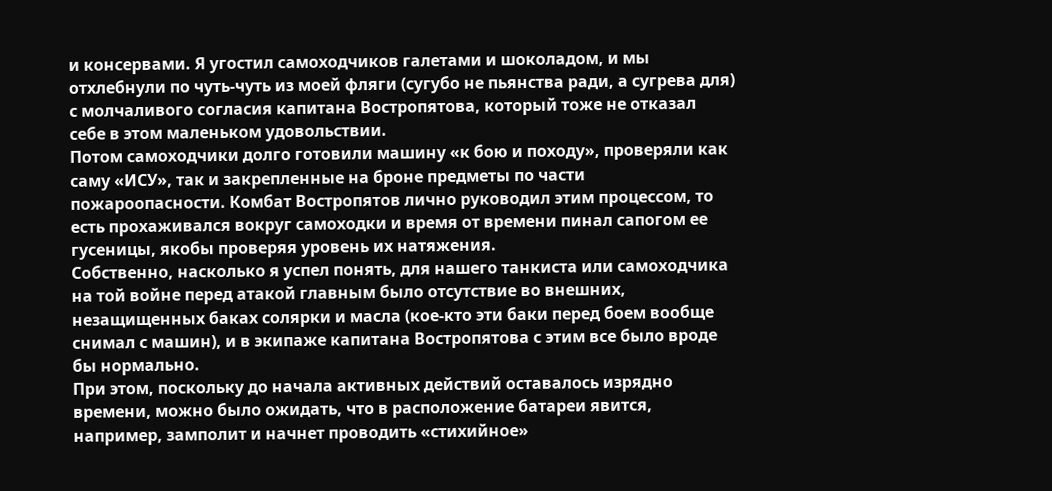и консервами. Я угостил самоходчиков галетами и шоколадом, и мы отхлебнули по чуть-чуть из моей фляги (сугубо не пьянства ради, а сугрева для) с молчаливого согласия капитана Востропятова, который тоже не отказал себе в этом маленьком удовольствии.
Потом самоходчики долго готовили машину «к бою и походу», проверяли как саму «ИСУ», так и закрепленные на броне предметы по части пожароопасности. Комбат Востропятов лично руководил этим процессом, то есть прохаживался вокруг самоходки и время от времени пинал сапогом ее гусеницы, якобы проверяя уровень их натяжения.
Собственно, насколько я успел понять, для нашего танкиста или самоходчика на той войне перед атакой главным было отсутствие во внешних, незащищенных баках солярки и масла (кое-кто эти баки перед боем вообще снимал с машин), и в экипаже капитана Востропятова с этим все было вроде бы нормально.
При этом, поскольку до начала активных действий оставалось изрядно времени, можно было ожидать, что в расположение батареи явится, например, замполит и начнет проводить «стихийное»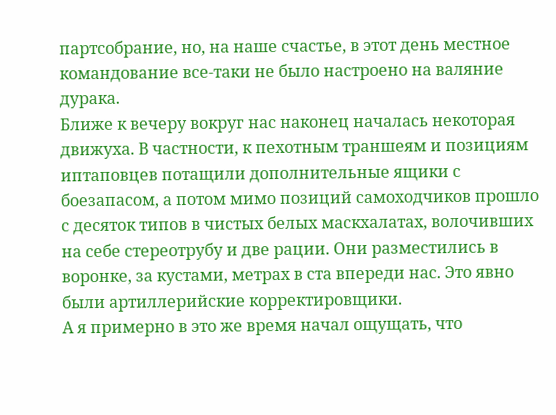партсобрание, но, на наше счастье, в этот день местное командование все-таки не было настроено на валяние дурака.
Ближе к вечеру вокруг нас наконец началась некоторая движуха. В частности, к пехотным траншеям и позициям иптаповцев потащили дополнительные ящики с боезапасом, а потом мимо позиций самоходчиков прошло с десяток типов в чистых белых маскхалатах, волочивших на себе стереотрубу и две рации. Они разместились в воронке, за кустами, метрах в ста впереди нас. Это явно были артиллерийские корректировщики.
А я примерно в это же время начал ощущать, что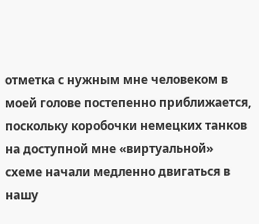отметка с нужным мне человеком в моей голове постепенно приближается, поскольку коробочки немецких танков на доступной мне «виртуальной» схеме начали медленно двигаться в нашу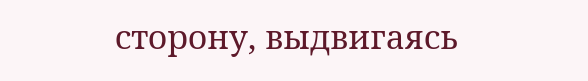сторону, выдвигаясь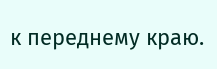к переднему краю.